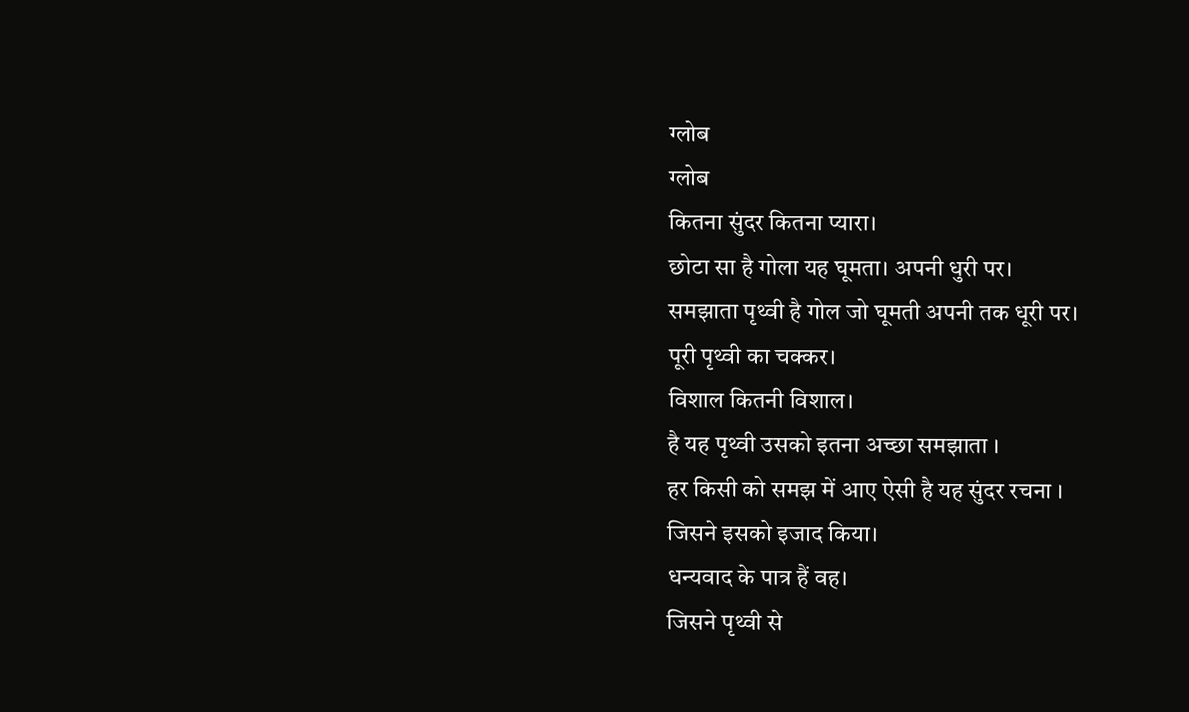ग्लोब
ग्लोब
कितना सुंदर कितना प्यारा।
छोटा सा है गोला यह घूमता। अपनी धुरी पर।
समझाता पृथ्वी है गोल जो घूमती अपनी तक धूरी पर।
पूरी पृथ्वी का चक्कर।
विशाल कितनी विशाल।
है यह पृथ्वी उसको इतना अच्छा समझाता ।
हर किसी को समझ में आए ऐसी है यह सुंदर रचना ।
जिसने इसको इजाद किया।
धन्यवाद के पात्र हैं वह।
जिसने पृथ्वी से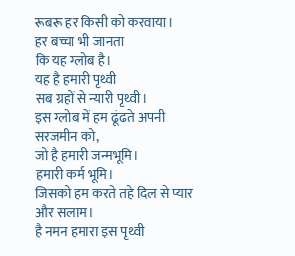रूबरू हर किसी को करवाया।
हर बच्चा भी जानता
कि यह ग्लोब है।
यह है हमारी पृथ्वी
सब ग्रहों से न्यारी पृथ्वी।
इस ग्लोब में हम ढूंढते अपनी सरजमीन को,
जो है हमारी जन्मभूमि।
हमारी कर्म भूमि।
जिसको हम करते तहे दिल से प्यार और सलाम।
है नमन हमारा इस पृथ्वी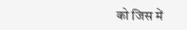को जिस में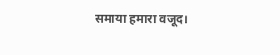समाया हमारा वजूद।